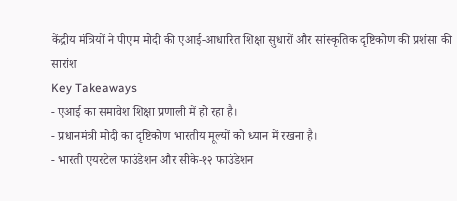केंद्रीय मंत्रियों ने पीएम मोदी की एआई-आधारित शिक्षा सुधारों और सांस्कृतिक दृष्टिकोण की प्रशंसा की
सारांश
Key Takeaways
- एआई का समावेश शिक्षा प्रणाली में हो रहा है।
- प्रधानमंत्री मोदी का दृष्टिकोण भारतीय मूल्यों को ध्यान में रखना है।
- भारती एयरटेल फाउंडेशन और सीके-१२ फाउंडेशन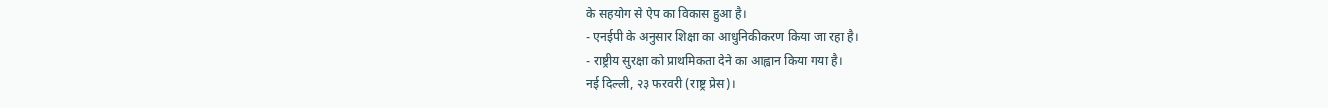के सहयोग से ऐप का विकास हुआ है।
- एनईपी के अनुसार शिक्षा का आधुनिकीकरण किया जा रहा है।
- राष्ट्रीय सुरक्षा को प्राथमिकता देने का आह्वान किया गया है।
नई दिल्ली, २३ फरवरी (राष्ट्र प्रेस)।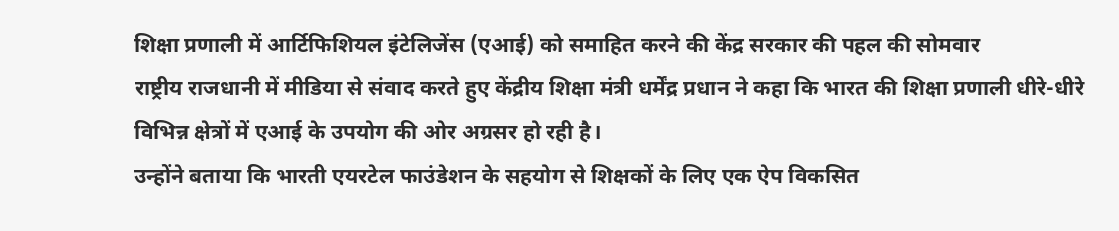शिक्षा प्रणाली में आर्टिफिशियल इंटेलिजेंस (एआई) को समाहित करने की केंद्र सरकार की पहल की सोमवार
राष्ट्रीय राजधानी में मीडिया से संवाद करते हुए केंद्रीय शिक्षा मंत्री धर्मेंद्र प्रधान ने कहा कि भारत की शिक्षा प्रणाली धीरे-धीरे विभिन्न क्षेत्रों में एआई के उपयोग की ओर अग्रसर हो रही है।
उन्होंने बताया कि भारती एयरटेल फाउंडेशन के सहयोग से शिक्षकों के लिए एक ऐप विकसित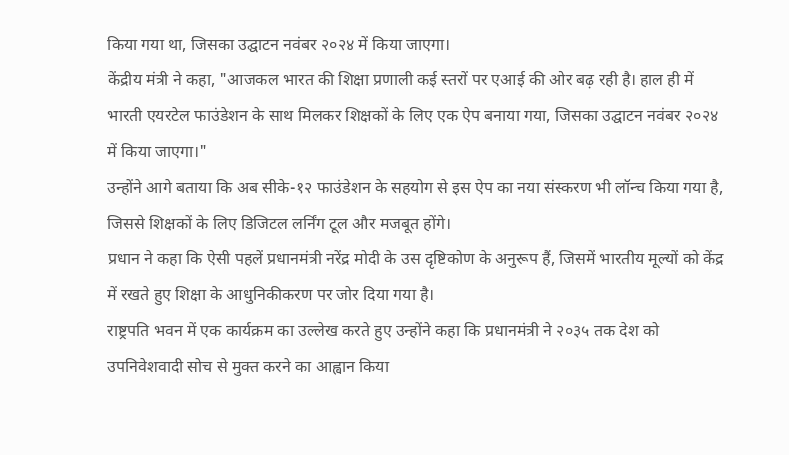किया गया था, जिसका उद्घाटन नवंबर २०२४ में किया जाएगा।
केंद्रीय मंत्री ने कहा, "आजकल भारत की शिक्षा प्रणाली कई स्तरों पर एआई की ओर बढ़ रही है। हाल ही में भारती एयरटेल फाउंडेशन के साथ मिलकर शिक्षकों के लिए एक ऐप बनाया गया, जिसका उद्घाटन नवंबर २०२४ में किया जाएगा।"
उन्होंने आगे बताया कि अब सीके-१२ फाउंडेशन के सहयोग से इस ऐप का नया संस्करण भी लॉन्च किया गया है, जिससे शिक्षकों के लिए डिजिटल लर्निंग टूल और मजबूत होंगे।
प्रधान ने कहा कि ऐसी पहलें प्रधानमंत्री नरेंद्र मोदी के उस दृष्टिकोण के अनुरूप हैं, जिसमें भारतीय मूल्यों को केंद्र में रखते हुए शिक्षा के आधुनिकीकरण पर जोर दिया गया है।
राष्ट्रपति भवन में एक कार्यक्रम का उल्लेख करते हुए उन्होंने कहा कि प्रधानमंत्री ने २०३५ तक देश को उपनिवेशवादी सोच से मुक्त करने का आह्वान किया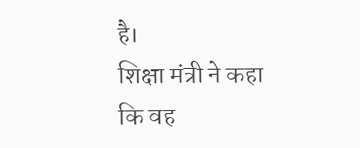है।
शिक्षा मंत्री ने कहा कि वह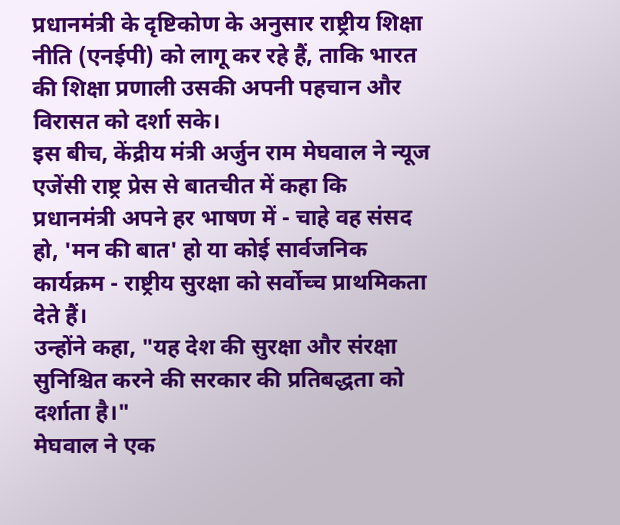प्रधानमंत्री के दृष्टिकोण के अनुसार राष्ट्रीय शिक्षा नीति (एनईपी) को लागू कर रहे हैं, ताकि भारत की शिक्षा प्रणाली उसकी अपनी पहचान और विरासत को दर्शा सके।
इस बीच, केंद्रीय मंत्री अर्जुन राम मेघवाल ने न्यूज एजेंसी राष्ट्र प्रेस से बातचीत में कहा कि प्रधानमंत्री अपने हर भाषण में - चाहे वह संसद हो, 'मन की बात' हो या कोई सार्वजनिक कार्यक्रम - राष्ट्रीय सुरक्षा को सर्वोच्च प्राथमिकता देते हैं।
उन्होंने कहा, "यह देश की सुरक्षा और संरक्षा सुनिश्चित करने की सरकार की प्रतिबद्धता को दर्शाता है।"
मेघवाल ने एक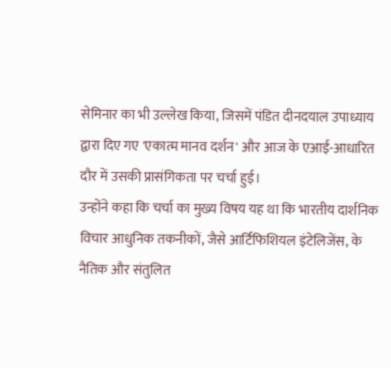सेमिनार का भी उल्लेख किया, जिसमें पंडित दीनदयाल उपाध्याय द्वारा दिए गए 'एकात्म मानव दर्शन' और आज के एआई-आधारित दौर में उसकी प्रासंगिकता पर चर्चा हुई।
उन्होंने कहा कि चर्चा का मुख्य विषय यह था कि भारतीय दार्शनिक विचार आधुनिक तकनीकों, जैसे आर्टिफिशियल इंटेलिजेंस, के नैतिक और संतुलित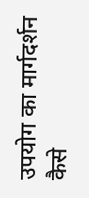उपयोग का मार्गदर्शन कैसे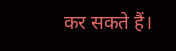कर सकते हैं।